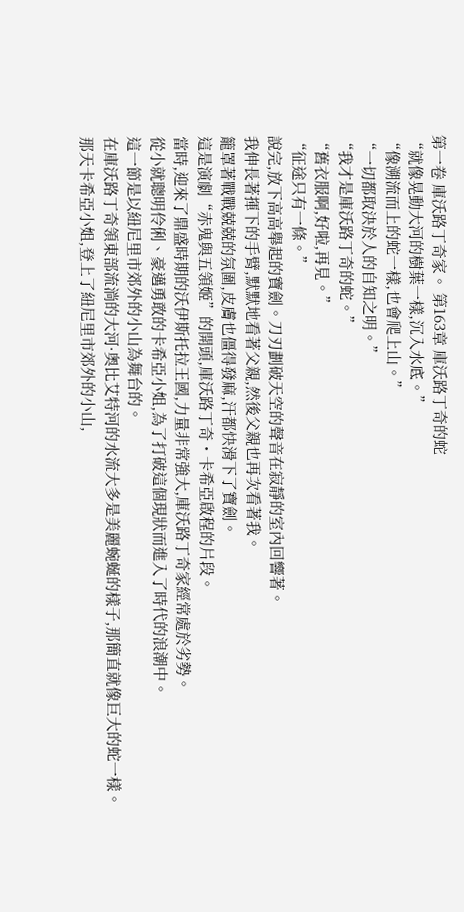第一卷 庫沃路丁奇家。 第163章 庫沃路丁奇的蛇
“就像晃動大河的樹葉一樣,沉入水底。”
“像溯流而上的蛇一樣,也會爬上山。”
“一切都取決於人的自知之明。”
“我才是庫沃路丁奇的蛇。”
“舊衣服啊,好啦,再見。”
“征途只有一條。”
說完,放下高高舉起的寶劍。刀刃劃破天空的聲音在寂靜的室內回響著。
我伸長著揮下的手臂,默默地看著父親,然後父親也再次看著我。
籠罩著戰戰兢兢的氛圍,皮膚也僵得發麻,汗都快滑下了寶劍。
這是演劇“赤鬼與五領姬”的開頭,庫沃路丁奇・卡希亞啟程的片段。
當時,迎來了鼎盛時期的沃伊斯托拉王國,力量非常強大,庫沃路丁奇家經常處於劣勢。
從小就聰明伶俐、豪邁勇敢的卡希亞小姐,為了打破這個現狀而進入了時代的浪潮中。
這一節是以紐尼里市郊外的小山為舞台的。
在庫沃路丁奇領東部流淌的大河·奧比艾特河的水流大多是美麗蜿蜒的樣子,那簡直就像巨大的蛇一樣。
那天卡希亞小姐,登上了紐尼里市郊外的小山,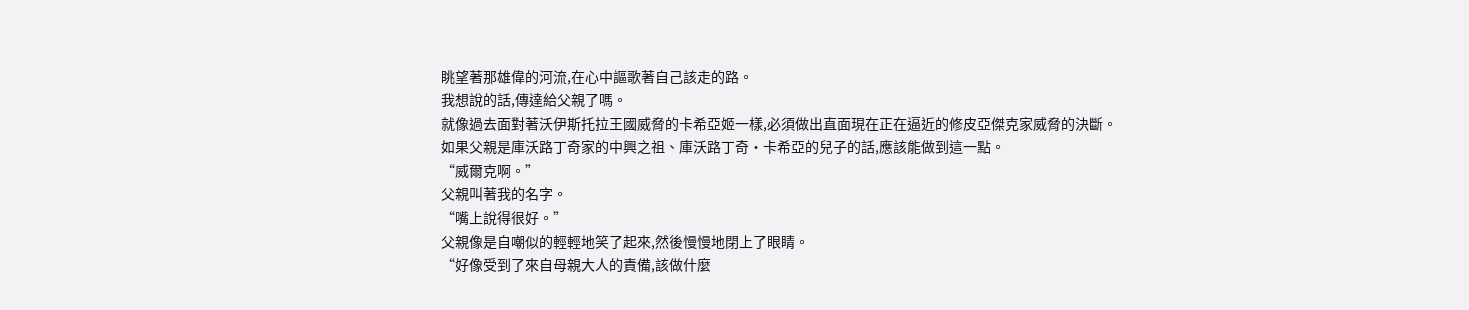眺望著那雄偉的河流,在心中謳歌著自己該走的路。
我想說的話,傳達給父親了嗎。
就像過去面對著沃伊斯托拉王國威脅的卡希亞姬一樣,必須做出直面現在正在逼近的修皮亞傑克家威脅的決斷。
如果父親是庫沃路丁奇家的中興之祖、庫沃路丁奇·卡希亞的兒子的話,應該能做到這一點。
“威爾克啊。”
父親叫著我的名字。
“嘴上說得很好。”
父親像是自嘲似的輕輕地笑了起來,然後慢慢地閉上了眼睛。
“好像受到了來自母親大人的責備,該做什麼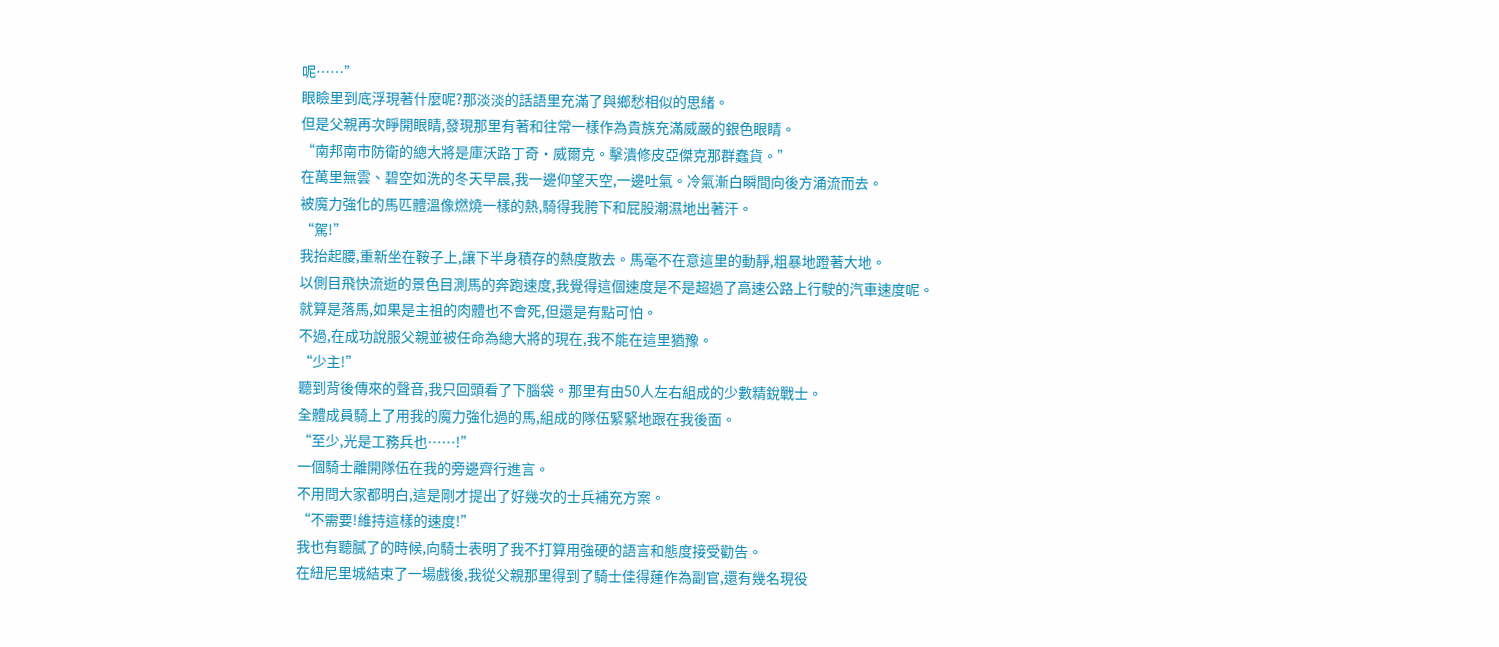呢……”
眼瞼里到底浮現著什麼呢?那淡淡的話語里充滿了與鄉愁相似的思緒。
但是父親再次睜開眼睛,發現那里有著和往常一樣作為貴族充滿威嚴的銀色眼睛。
“南邦南市防衛的總大將是庫沃路丁奇·威爾克。擊潰修皮亞傑克那群蠢貨。”
在萬里無雲、碧空如洗的冬天早晨,我一邊仰望天空,一邊吐氣。冷氣漸白瞬間向後方涌流而去。
被魔力強化的馬匹體溫像燃燒一樣的熱,騎得我胯下和屁股潮濕地出著汗。
“駕!”
我抬起腰,重新坐在鞍子上,讓下半身積存的熱度散去。馬毫不在意這里的動靜,粗暴地蹬著大地。
以側目飛快流逝的景色目測馬的奔跑速度,我覺得這個速度是不是超過了高速公路上行駛的汽車速度呢。
就算是落馬,如果是主祖的肉體也不會死,但還是有點可怕。
不過,在成功說服父親並被任命為總大將的現在,我不能在這里猶豫。
“少主!”
聽到背後傳來的聲音,我只回頭看了下腦袋。那里有由50人左右組成的少數精銳戰士。
全體成員騎上了用我的魔力強化過的馬,組成的隊伍緊緊地跟在我後面。
“至少,光是工務兵也……!”
一個騎士離開隊伍在我的旁邊齊行進言。
不用問大家都明白,這是剛才提出了好幾次的士兵補充方案。
“不需要!維持這樣的速度!”
我也有聽膩了的時候,向騎士表明了我不打算用強硬的語言和態度接受勸告。
在紐尼里城結束了一場戲後,我從父親那里得到了騎士佳得蓮作為副官,還有幾名現役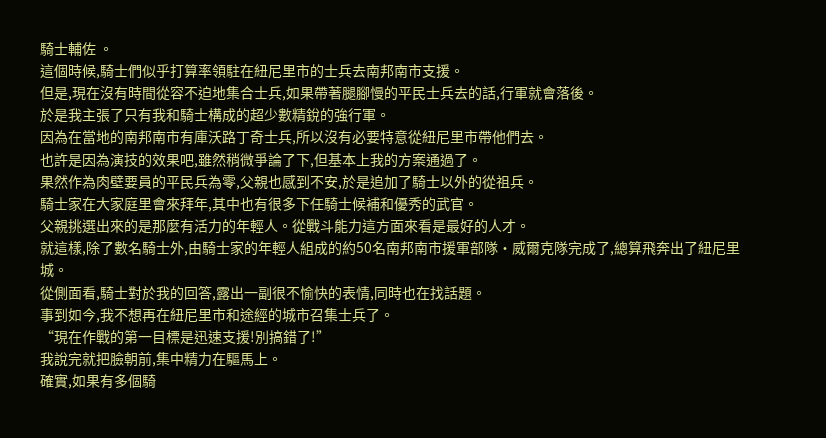騎士輔佐 。
這個時候,騎士們似乎打算率領駐在紐尼里市的士兵去南邦南市支援。
但是,現在沒有時間從容不迫地集合士兵,如果帶著腿腳慢的平民士兵去的話,行軍就會落後。
於是我主張了只有我和騎士構成的超少數精銳的強行軍。
因為在當地的南邦南市有庫沃路丁奇士兵,所以沒有必要特意從紐尼里市帶他們去。
也許是因為演技的效果吧,雖然稍微爭論了下,但基本上我的方案通過了。
果然作為肉壁要員的平民兵為零,父親也感到不安,於是追加了騎士以外的從祖兵。
騎士家在大家庭里會來拜年,其中也有很多下任騎士候補和優秀的武官。
父親挑選出來的是那麼有活力的年輕人。從戰斗能力這方面來看是最好的人才。
就這樣,除了數名騎士外,由騎士家的年輕人組成的約50名南邦南市援軍部隊·威爾克隊完成了,總算飛奔出了紐尼里城。
從側面看,騎士對於我的回答,露出一副很不愉快的表情,同時也在找話題。
事到如今,我不想再在紐尼里市和途經的城市召集士兵了。
“現在作戰的第一目標是迅速支援!別搞錯了!”
我說完就把臉朝前,集中精力在驅馬上。
確實,如果有多個騎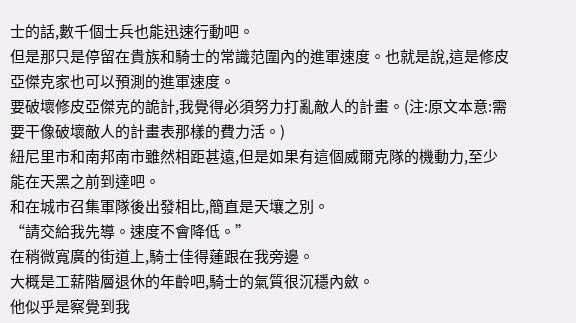士的話,數千個士兵也能迅速行動吧。
但是那只是停留在貴族和騎士的常識范圍內的進軍速度。也就是說,這是修皮亞傑克家也可以預測的進軍速度。
要破壞修皮亞傑克的詭計,我覺得必須努力打亂敵人的計畫。(注:原文本意:需要干像破壞敵人的計畫表那樣的費力活。)
紐尼里市和南邦南市雖然相距甚遠,但是如果有這個威爾克隊的機動力,至少能在天黑之前到達吧。
和在城市召集軍隊後出發相比,簡直是天壤之別。
“請交給我先導。速度不會降低。”
在稍微寬廣的街道上,騎士佳得蓮跟在我旁邊。
大概是工薪階層退休的年齡吧,騎士的氣質很沉穩內斂。
他似乎是察覺到我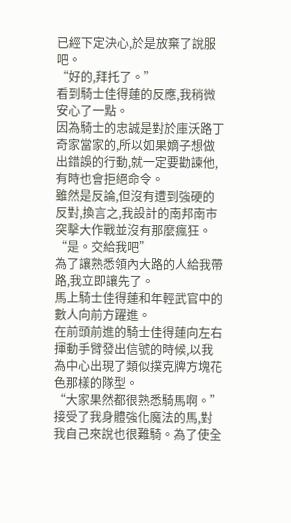已經下定決心,於是放棄了說服吧。
“好的,拜托了。”
看到騎士佳得蓮的反應,我稍微安心了一點。
因為騎士的忠誠是對於庫沃路丁奇家當家的,所以如果嫡子想做出錯誤的行動,就一定要勸諫他,有時也會拒絕命令。
雖然是反論,但沒有遭到強硬的反對,換言之,我設計的南邦南市突擊大作戰並沒有那麼瘋狂。
“是。交給我吧”
為了讓熟悉領內大路的人給我帶路,我立即讓先了。
馬上騎士佳得蓮和年輕武官中的數人向前方躍進。
在前頭前進的騎士佳得蓮向左右揮動手臂發出信號的時候,以我為中心出現了類似撲克牌方塊花色那樣的隊型。
“大家果然都很熟悉騎馬啊。”
接受了我身體強化魔法的馬,對我自己來說也很難騎。為了使全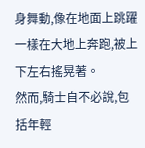身舞動,像在地面上跳躍一樣在大地上奔跑,被上下左右搖晃著。
然而,騎士自不必說,包括年輕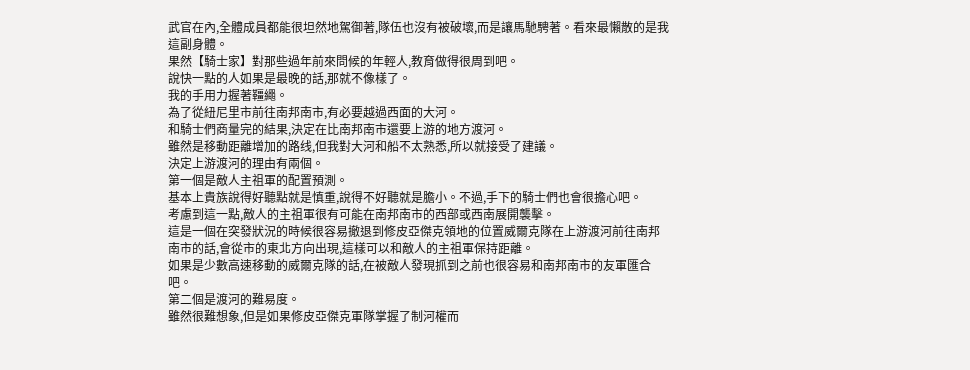武官在內,全體成員都能很坦然地駕御著,隊伍也沒有被破壞,而是讓馬馳騁著。看來最懶散的是我這副身體。
果然【騎士家】對那些過年前來問候的年輕人,教育做得很周到吧。
說快一點的人如果是最晚的話,那就不像樣了。
我的手用力握著韁繩。
為了從紐尼里市前往南邦南市,有必要越過西面的大河。
和騎士們商量完的結果,決定在比南邦南市還要上游的地方渡河。
雖然是移動距離增加的路线,但我對大河和船不太熟悉,所以就接受了建議。
決定上游渡河的理由有兩個。
第一個是敵人主祖軍的配置預測。
基本上貴族說得好聽點就是慎重,說得不好聽就是膽小。不過,手下的騎士們也會很擔心吧。
考慮到這一點,敵人的主祖軍很有可能在南邦南市的西部或西南展開襲擊。
這是一個在突發狀況的時候很容易撤退到修皮亞傑克領地的位置威爾克隊在上游渡河前往南邦南市的話,會從市的東北方向出現,這樣可以和敵人的主祖軍保持距離。
如果是少數高速移動的威爾克隊的話,在被敵人發現抓到之前也很容易和南邦南市的友軍匯合吧。
第二個是渡河的難易度。
雖然很難想象,但是如果修皮亞傑克軍隊掌握了制河權而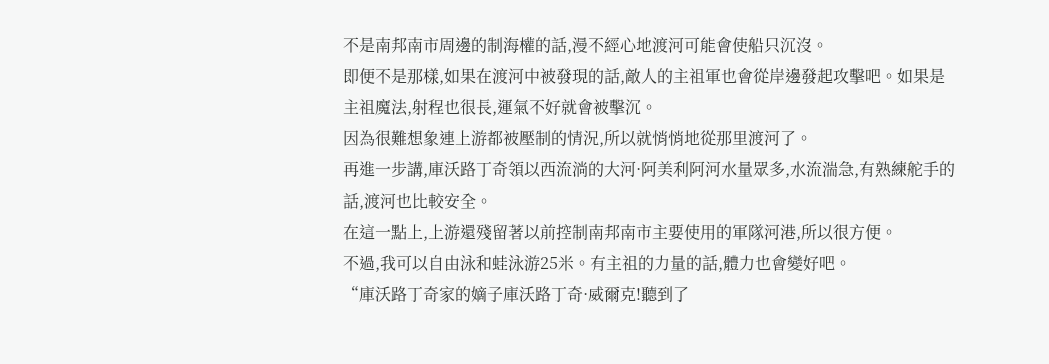不是南邦南市周邊的制海權的話,漫不經心地渡河可能會使船只沉沒。
即便不是那樣,如果在渡河中被發現的話,敵人的主祖軍也會從岸邊發起攻擊吧。如果是主祖魔法,射程也很長,運氣不好就會被擊沉。
因為很難想象連上游都被壓制的情況,所以就悄悄地從那里渡河了。
再進一步講,庫沃路丁奇領以西流淌的大河·阿美利阿河水量眾多,水流湍急,有熟練舵手的話,渡河也比較安全。
在這一點上,上游還殘留著以前控制南邦南市主要使用的軍隊河港,所以很方便。
不過,我可以自由泳和蛙泳游25米。有主祖的力量的話,體力也會變好吧。
“庫沃路丁奇家的嫡子庫沃路丁奇·威爾克!聽到了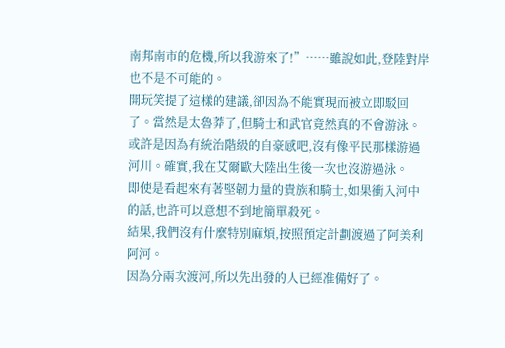南邦南市的危機,所以我游來了!”……雖說如此,登陸對岸也不是不可能的。
開玩笑提了這樣的建議,卻因為不能實現而被立即駁回了。當然是太魯莽了,但騎士和武官竟然真的不會游泳。
或許是因為有統治階級的自豪感吧,沒有像平民那樣游過河川。確實,我在艾爾歐大陸出生後一次也沒游過泳。
即使是看起來有著堅韌力量的貴族和騎士,如果衝入河中的話,也許可以意想不到地簡單殺死。
結果,我們沒有什麼特別麻煩,按照預定計劃渡過了阿美利阿河。
因為分兩次渡河,所以先出發的人已經准備好了。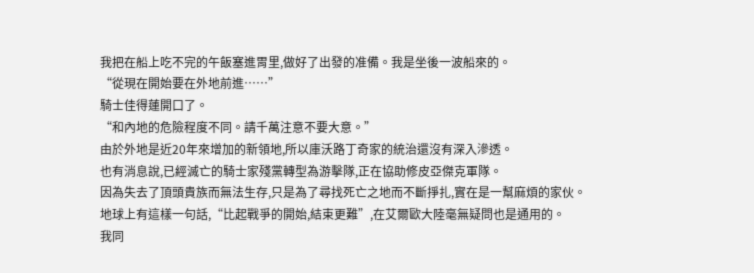我把在船上吃不完的午飯塞進胃里,做好了出發的准備。我是坐後一波船來的。
“從現在開始要在外地前進……”
騎士佳得蓮開口了。
“和內地的危險程度不同。請千萬注意不要大意。”
由於外地是近20年來增加的新領地,所以庫沃路丁奇家的統治還沒有深入滲透。
也有消息說,已經滅亡的騎士家殘黨轉型為游擊隊,正在協助修皮亞傑克軍隊。
因為失去了頂頭貴族而無法生存,只是為了尋找死亡之地而不斷掙扎,實在是一幫麻煩的家伙。
地球上有這樣一句話,“比起戰爭的開始,結束更難”,在艾爾歐大陸毫無疑問也是通用的。
我同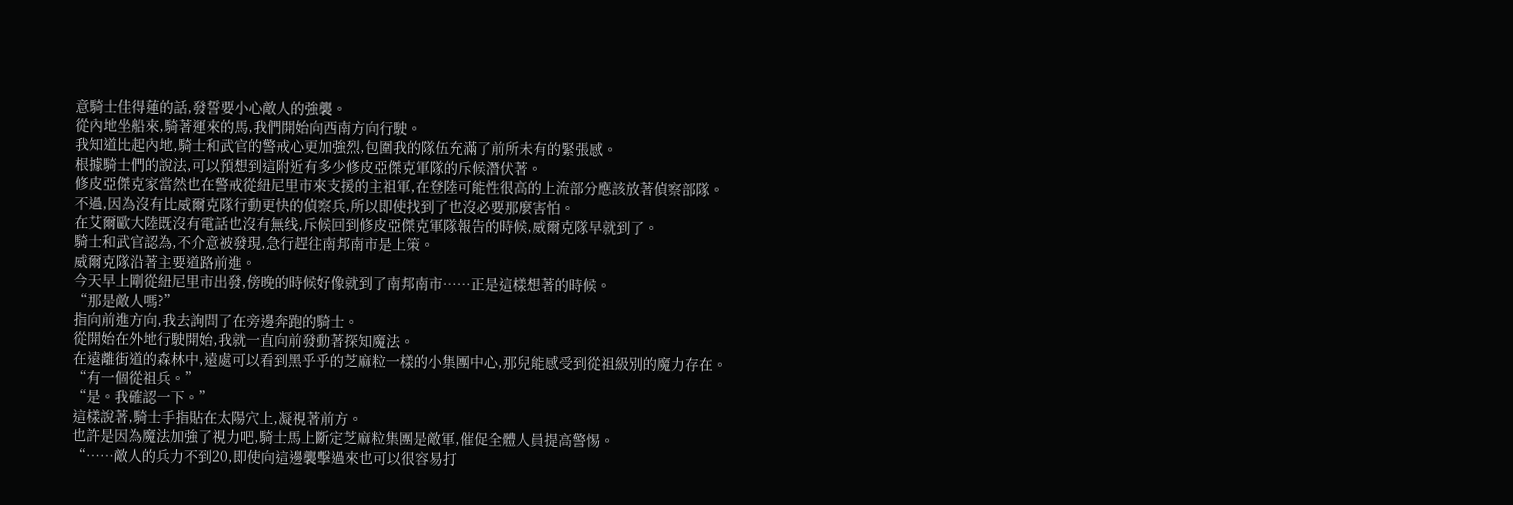意騎士佳得蓮的話,發誓要小心敵人的強襲。
從內地坐船來,騎著運來的馬,我們開始向西南方向行駛。
我知道比起內地,騎士和武官的警戒心更加強烈,包圍我的隊伍充滿了前所未有的緊張感。
根據騎士們的說法,可以預想到這附近有多少修皮亞傑克軍隊的斥候潛伏著。
修皮亞傑克家當然也在警戒從紐尼里市來支援的主祖軍,在登陸可能性很高的上流部分應該放著偵察部隊。
不過,因為沒有比威爾克隊行動更快的偵察兵,所以即使找到了也沒必要那麼害怕。
在艾爾歐大陸既沒有電話也沒有無线,斥候回到修皮亞傑克軍隊報告的時候,威爾克隊早就到了。
騎士和武官認為,不介意被發現,急行趕往南邦南市是上策。
威爾克隊沿著主要道路前進。
今天早上剛從紐尼里市出發,傍晚的時候好像就到了南邦南市……正是這樣想著的時候。
“那是敵人嗎?”
指向前進方向,我去詢問了在旁邊奔跑的騎士。
從開始在外地行駛開始,我就一直向前發動著探知魔法。
在遠離街道的森林中,遠處可以看到黑乎乎的芝麻粒一樣的小集團中心,那兒能感受到從祖級別的魔力存在。
“有一個從祖兵。”
“是。我確認一下。”
這樣說著,騎士手指貼在太陽穴上,凝視著前方。
也許是因為魔法加強了視力吧,騎士馬上斷定芝麻粒集團是敵軍,催促全體人員提高警惕。
“……敵人的兵力不到20,即使向這邊襲擊過來也可以很容易打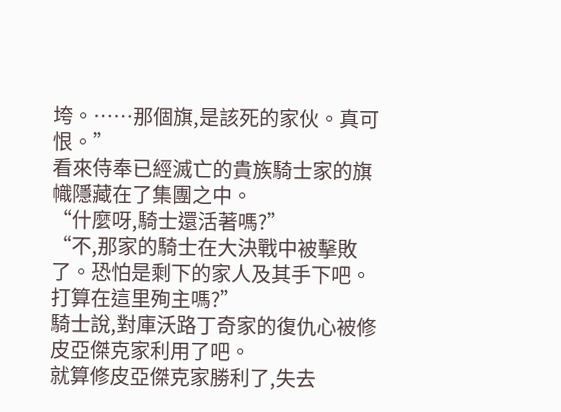垮。……那個旗,是該死的家伙。真可恨。”
看來侍奉已經滅亡的貴族騎士家的旗幟隱藏在了集團之中。
“什麼呀,騎士還活著嗎?”
“不,那家的騎士在大決戰中被擊敗了。恐怕是剩下的家人及其手下吧。打算在這里殉主嗎?”
騎士說,對庫沃路丁奇家的復仇心被修皮亞傑克家利用了吧。
就算修皮亞傑克家勝利了,失去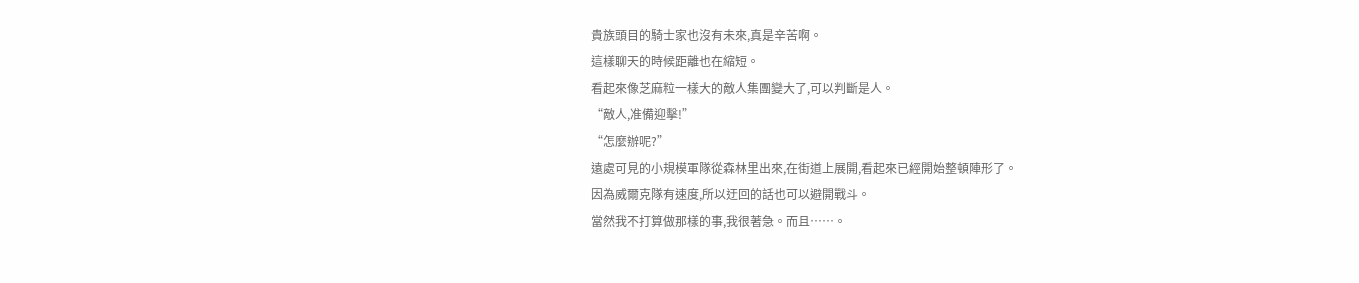貴族頭目的騎士家也沒有未來,真是辛苦啊。
這樣聊天的時候距離也在縮短。
看起來像芝麻粒一樣大的敵人集團變大了,可以判斷是人。
“敵人,准備迎擊!”
“怎麼辦呢?”
遠處可見的小規模軍隊從森林里出來,在街道上展開,看起來已經開始整頓陣形了。
因為威爾克隊有速度,所以迂回的話也可以避開戰斗。
當然我不打算做那樣的事,我很著急。而且……。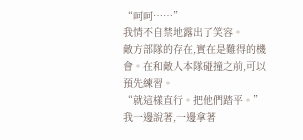“呵呵……”
我情不自禁地露出了笑容。
敵方部隊的存在,實在是難得的機會。在和敵人本隊碰撞之前,可以預先練習。
“就這樣直行。把他們踏平。”
我一邊說著,一邊拿著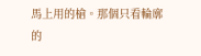馬上用的槍。那個只看輪廓的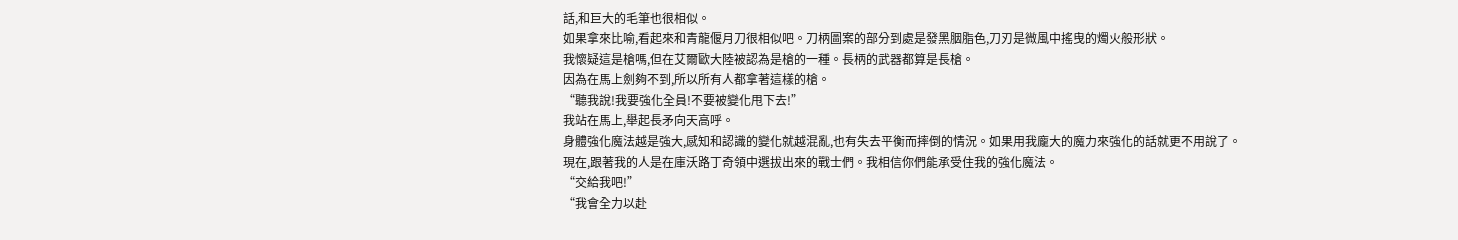話,和巨大的毛筆也很相似。
如果拿來比喻,看起來和青龍偃月刀很相似吧。刀柄圖案的部分到處是發黑胭脂色,刀刃是微風中搖曳的燭火般形狀。
我懷疑這是槍嗎,但在艾爾歐大陸被認為是槍的一種。長柄的武器都算是長槍。
因為在馬上劍夠不到,所以所有人都拿著這樣的槍。
“聽我說!我要強化全員!不要被變化甩下去!”
我站在馬上,舉起長矛向天高呼。
身體強化魔法越是強大,感知和認識的變化就越混亂,也有失去平衡而摔倒的情況。如果用我龐大的魔力來強化的話就更不用說了。
現在,跟著我的人是在庫沃路丁奇領中選拔出來的戰士們。我相信你們能承受住我的強化魔法。
“交給我吧!”
“我會全力以赴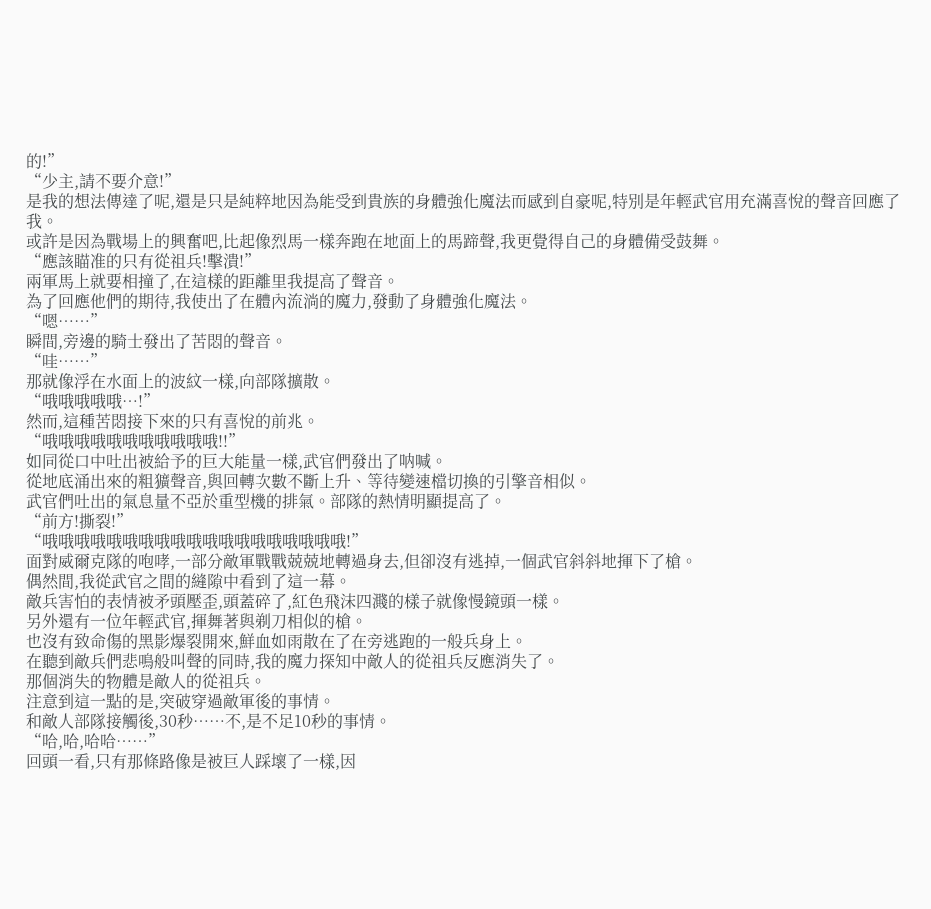的!”
“少主,請不要介意!”
是我的想法傳達了呢,還是只是純粹地因為能受到貴族的身體強化魔法而感到自豪呢,特別是年輕武官用充滿喜悅的聲音回應了我。
或許是因為戰場上的興奮吧,比起像烈馬一樣奔跑在地面上的馬蹄聲,我更覺得自己的身體備受鼓舞。
“應該瞄准的只有從祖兵!擊潰!”
兩軍馬上就要相撞了,在這樣的距離里我提高了聲音。
為了回應他們的期待,我使出了在體內流淌的魔力,發動了身體強化魔法。
“嗯……”
瞬間,旁邊的騎士發出了苦悶的聲音。
“哇……”
那就像浮在水面上的波紋一樣,向部隊擴散。
“哦哦哦哦哦…!”
然而,這種苦悶接下來的只有喜悅的前兆。
“哦哦哦哦哦哦哦哦哦哦哦!!”
如同從口中吐出被給予的巨大能量一樣,武官們發出了呐喊。
從地底涌出來的粗獷聲音,與回轉次數不斷上升、等待變速檔切換的引擎音相似。
武官們吐出的氣息量不亞於重型機的排氣。部隊的熱情明顯提高了。
“前方!撕裂!”
“哦哦哦哦哦哦哦哦哦哦哦哦哦哦哦哦哦哦哦!”
面對威爾克隊的咆哮,一部分敵軍戰戰兢兢地轉過身去,但卻沒有逃掉,一個武官斜斜地揮下了槍。
偶然間,我從武官之間的縫隙中看到了這一幕。
敵兵害怕的表情被矛頭壓歪,頭蓋碎了,紅色飛沫四濺的樣子就像慢鏡頭一樣。
另外還有一位年輕武官,揮舞著與剃刀相似的槍。
也沒有致命傷的黑影爆裂開來,鮮血如雨散在了在旁逃跑的一般兵身上。
在聽到敵兵們悲鳴般叫聲的同時,我的魔力探知中敵人的從祖兵反應消失了。
那個消失的物體是敵人的從祖兵。
注意到這一點的是,突破穿過敵軍後的事情。
和敵人部隊接觸後,30秒……不,是不足10秒的事情。
“哈,哈,哈哈……”
回頭一看,只有那條路像是被巨人踩壞了一樣,因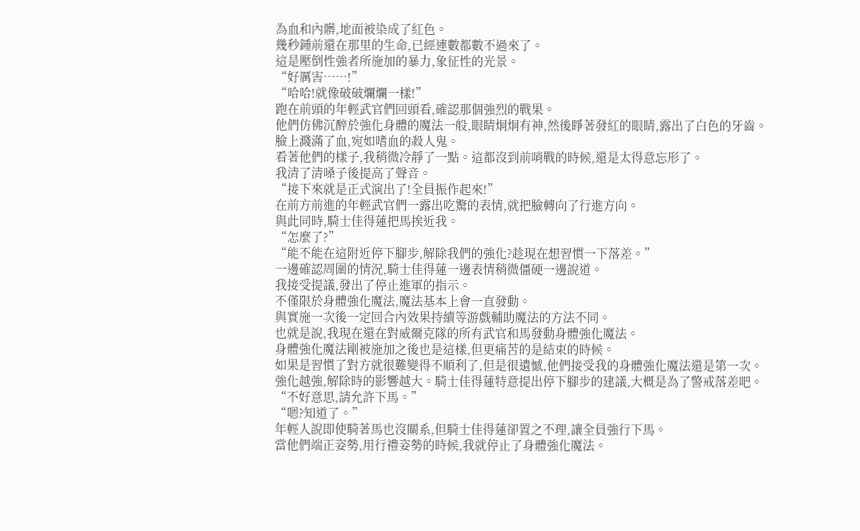為血和內髒,地面被染成了紅色。
幾秒鍾前還在那里的生命,已經連數都數不過來了。
這是壓倒性強者所施加的暴力,象征性的光景。
“好厲害……!”
“哈哈!就像破破爛爛一樣!”
跑在前頭的年輕武官們回頭看,確認那個強烈的戰果。
他們仿佛沉醉於強化身體的魔法一般,眼睛炯炯有神,然後睜著發紅的眼睛,露出了白色的牙齒。
臉上濺滿了血,宛如嗜血的殺人鬼。
看著他們的樣子,我稍微冷靜了一點。這都沒到前哨戰的時候,還是太得意忘形了。
我清了清嗓子後提高了聲音。
“接下來就是正式演出了!全員振作起來!”
在前方前進的年輕武官們一露出吃驚的表情,就把臉轉向了行進方向。
與此同時,騎士佳得蓮把馬挨近我。
“怎麼了?”
“能不能在這附近停下腳步,解除我們的強化?趁現在想習慣一下落差。”
一邊確認周圍的情況,騎士佳得蓮一邊表情稍微僵硬一邊說道。
我接受提議,發出了停止進軍的指示。
不僅限於身體強化魔法,魔法基本上會一直發動。
與實施一次後一定回合內效果持續等游戲輔助魔法的方法不同。
也就是說,我現在還在對威爾克隊的所有武官和馬發動身體強化魔法。
身體強化魔法剛被施加之後也是這樣,但更痛苦的是結束的時候。
如果是習慣了對方就很難變得不順利了,但是很遺憾,他們接受我的身體強化魔法還是第一次。
強化越強,解除時的影響越大。騎士佳得蓮特意提出停下腳步的建議,大概是為了警戒落差吧。
“不好意思,請允許下馬。”
“嗯?知道了。”
年輕人說即使騎著馬也沒關系,但騎士佳得蓮卻置之不理,讓全員強行下馬。
當他們端正姿勢,用行禮姿勢的時候,我就停止了身體強化魔法。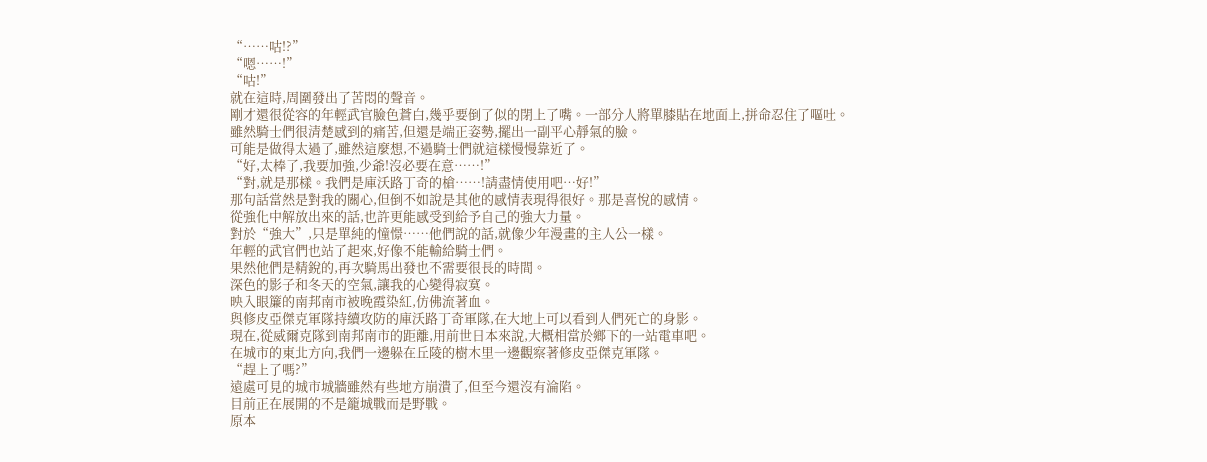“……咕!?”
“嗯……!”
“咕!”
就在這時,周圍發出了苦悶的聲音。
剛才還很從容的年輕武官臉色蒼白,幾乎要倒了似的閉上了嘴。一部分人將單膝貼在地面上,拼命忍住了嘔吐。
雖然騎士們很清楚感到的痛苦,但還是端正姿勢,擺出一副平心靜氣的臉。
可能是做得太過了,雖然這麼想,不過騎士們就這樣慢慢靠近了。
“好,太棒了,我要加強,少爺!沒必要在意……!”
“對,就是那樣。我們是庫沃路丁奇的槍……!請盡情使用吧…好!”
那句話當然是對我的關心,但倒不如說是其他的感情表現得很好。那是喜悅的感情。
從強化中解放出來的話,也許更能感受到給予自己的強大力量。
對於“強大”,只是單純的憧憬……他們說的話,就像少年漫畫的主人公一樣。
年輕的武官們也站了起來,好像不能輸給騎士們。
果然他們是精銳的,再次騎馬出發也不需要很長的時間。
深色的影子和冬天的空氣,讓我的心變得寂寞。
映入眼簾的南邦南市被晚霞染紅,仿佛流著血。
與修皮亞傑克軍隊持續攻防的庫沃路丁奇軍隊,在大地上可以看到人們死亡的身影。
現在,從威爾克隊到南邦南市的距離,用前世日本來說,大概相當於鄉下的一站電車吧。
在城市的東北方向,我們一邊躲在丘陵的樹木里一邊觀察著修皮亞傑克軍隊。
“趕上了嗎?”
遠處可見的城市城牆雖然有些地方崩潰了,但至今還沒有淪陷。
目前正在展開的不是籠城戰而是野戰。
原本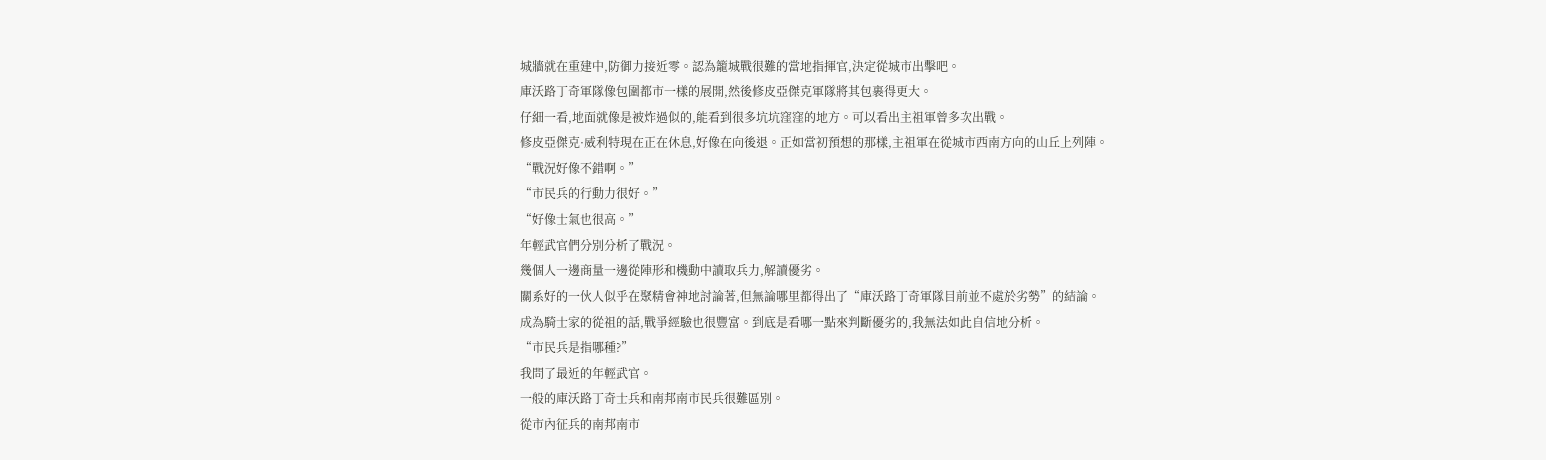城牆就在重建中,防御力接近零。認為籠城戰很難的當地指揮官,決定從城市出擊吧。
庫沃路丁奇軍隊像包圍都市一樣的展開,然後修皮亞傑克軍隊將其包裹得更大。
仔細一看,地面就像是被炸過似的,能看到很多坑坑窪窪的地方。可以看出主祖軍曾多次出戰。
修皮亞傑克·威利特現在正在休息,好像在向後退。正如當初預想的那樣,主祖軍在從城市西南方向的山丘上列陣。
“戰況好像不錯啊。”
“市民兵的行動力很好。”
“好像士氣也很高。”
年輕武官們分別分析了戰況。
幾個人一邊商量一邊從陣形和機動中讀取兵力,解讀優劣。
關系好的一伙人似乎在聚精會神地討論著,但無論哪里都得出了“庫沃路丁奇軍隊目前並不處於劣勢”的結論。
成為騎士家的從祖的話,戰爭經驗也很豐富。到底是看哪一點來判斷優劣的,我無法如此自信地分析。
“市民兵是指哪種?”
我問了最近的年輕武官。
一般的庫沃路丁奇士兵和南邦南市民兵很難區別。
從市內征兵的南邦南市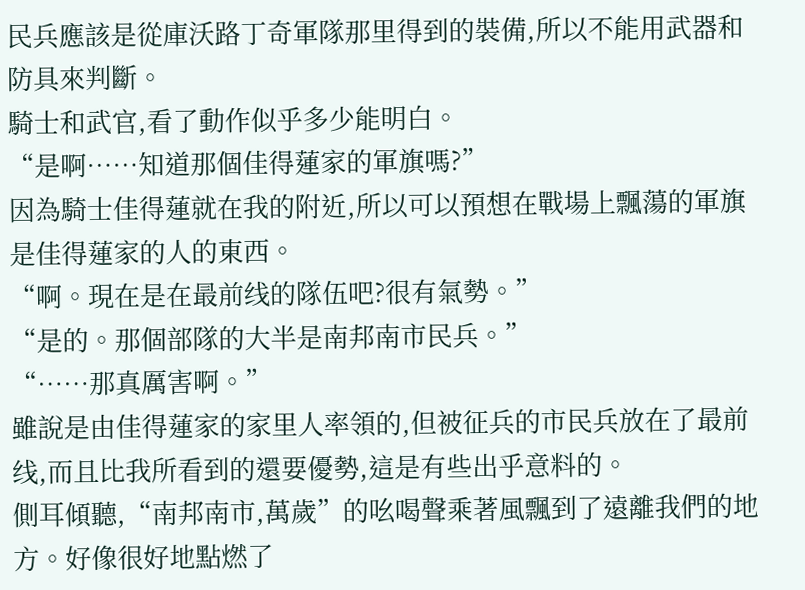民兵應該是從庫沃路丁奇軍隊那里得到的裝備,所以不能用武器和防具來判斷。
騎士和武官,看了動作似乎多少能明白。
“是啊……知道那個佳得蓮家的軍旗嗎?”
因為騎士佳得蓮就在我的附近,所以可以預想在戰場上飄蕩的軍旗是佳得蓮家的人的東西。
“啊。現在是在最前线的隊伍吧?很有氣勢。”
“是的。那個部隊的大半是南邦南市民兵。”
“……那真厲害啊。”
雖說是由佳得蓮家的家里人率領的,但被征兵的市民兵放在了最前线,而且比我所看到的還要優勢,這是有些出乎意料的。
側耳傾聽,“南邦南市,萬歲”的吆喝聲乘著風飄到了遠離我們的地方。好像很好地點燃了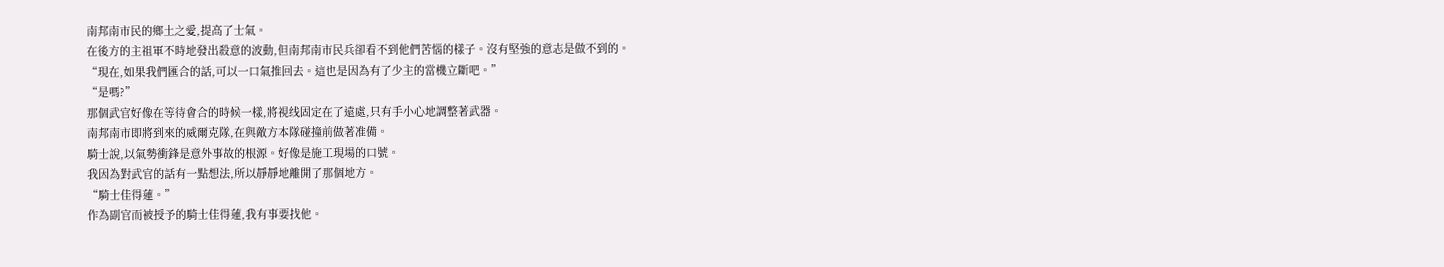南邦南市民的鄉土之愛,提高了士氣。
在後方的主祖軍不時地發出殺意的波動,但南邦南市民兵卻看不到他們苦惱的樣子。沒有堅強的意志是做不到的。
“現在,如果我們匯合的話,可以一口氣推回去。這也是因為有了少主的當機立斷吧。”
“是嗎?”
那個武官好像在等待會合的時候一樣,將視线固定在了遠處,只有手小心地調整著武器。
南邦南市即將到來的威爾克隊,在與敵方本隊碰撞前做著准備。
騎士說,以氣勢衝鋒是意外事故的根源。好像是施工現場的口號。
我因為對武官的話有一點想法,所以靜靜地離開了那個地方。
“騎士佳得蓮。”
作為副官而被授予的騎士佳得蓮,我有事要找他。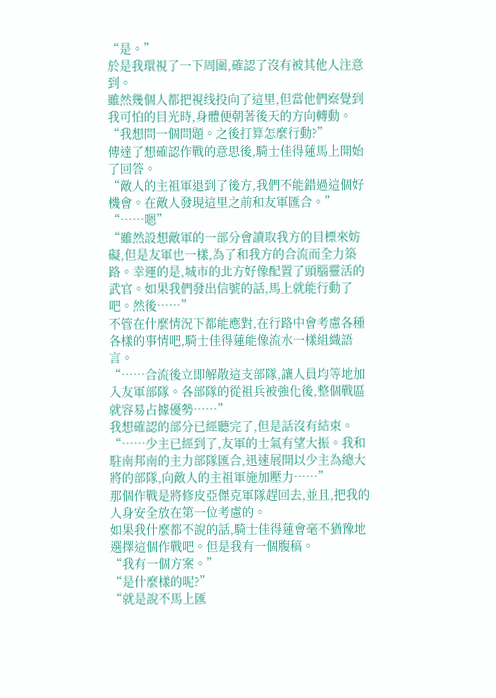“是。”
於是我環視了一下周圍,確認了沒有被其他人注意到。
雖然幾個人都把視线投向了這里,但當他們察覺到我可怕的目光時,身體便朝著後天的方向轉動。
“我想問一個問題。之後打算怎麼行動?”
傳達了想確認作戰的意思後,騎士佳得蓮馬上開始了回答。
“敵人的主祖軍退到了後方,我們不能錯過這個好機會。在敵人發現這里之前和友軍匯合。”
“……嗯”
“雖然設想敵軍的一部分會讀取我方的目標來妨礙,但是友軍也一樣,為了和我方的合流而全力築路。幸運的是,城市的北方好像配置了頭腦靈活的武官。如果我們發出信號的話,馬上就能行動了吧。然後……”
不管在什麼情況下都能應對,在行路中會考慮各種各樣的事情吧,騎士佳得蓮能像流水一樣組織語言。
“……合流後立即解散這支部隊,讓人員均等地加入友軍部隊。各部隊的從祖兵被強化後,整個戰區就容易占據優勢……”
我想確認的部分已經聽完了,但是話沒有結束。
“……少主已經到了,友軍的士氣有望大振。我和駐南邦南的主力部隊匯合,迅速展開以少主為總大將的部隊,向敵人的主祖軍施加壓力……”
那個作戰是將修皮亞傑克軍隊趕回去,並且,把我的人身安全放在第一位考慮的。
如果我什麼都不說的話,騎士佳得蓮會毫不猶豫地選擇這個作戰吧。但是我有一個腹稿。
“我有一個方案。”
“是什麼樣的呢?”
“就是說不馬上匯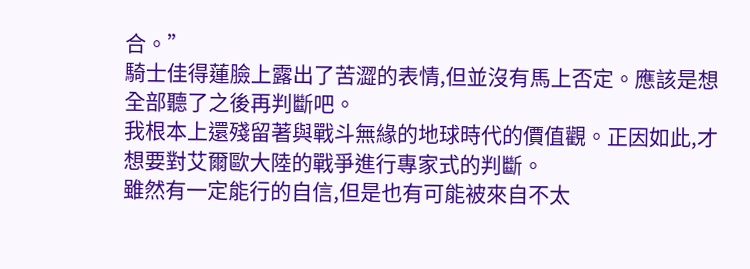合。”
騎士佳得蓮臉上露出了苦澀的表情,但並沒有馬上否定。應該是想全部聽了之後再判斷吧。
我根本上還殘留著與戰斗無緣的地球時代的價值觀。正因如此,才想要對艾爾歐大陸的戰爭進行專家式的判斷。
雖然有一定能行的自信,但是也有可能被來自不太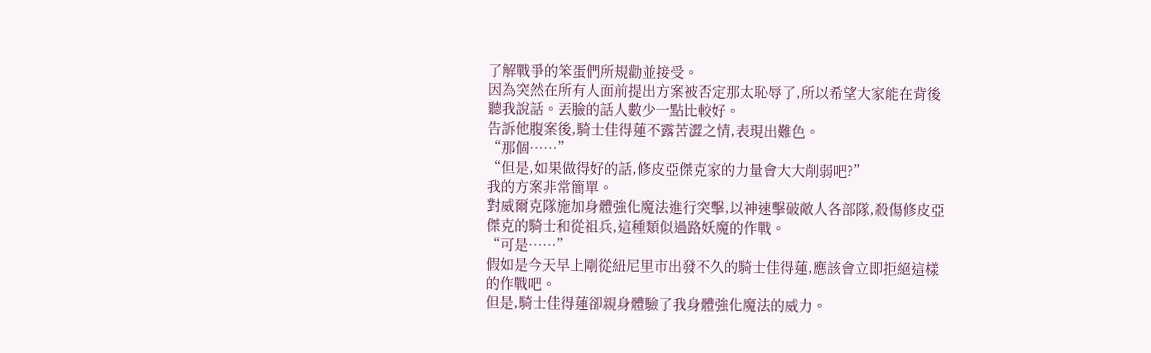了解戰爭的笨蛋們所規勸並接受。
因為突然在所有人面前提出方案被否定那太恥辱了,所以希望大家能在背後聽我說話。丟臉的話人數少一點比較好。
告訴他腹案後,騎士佳得蓮不露苦澀之情,表現出難色。
“那個……”
“但是,如果做得好的話,修皮亞傑克家的力量會大大削弱吧?”
我的方案非常簡單。
對威爾克隊施加身體強化魔法進行突擊,以神速擊破敵人各部隊,殺傷修皮亞傑克的騎士和從祖兵,這種類似過路妖魔的作戰。
“可是……”
假如是今天早上剛從紐尼里市出發不久的騎士佳得蓮,應該會立即拒絕這樣的作戰吧。
但是,騎士佳得蓮卻親身體驗了我身體強化魔法的威力。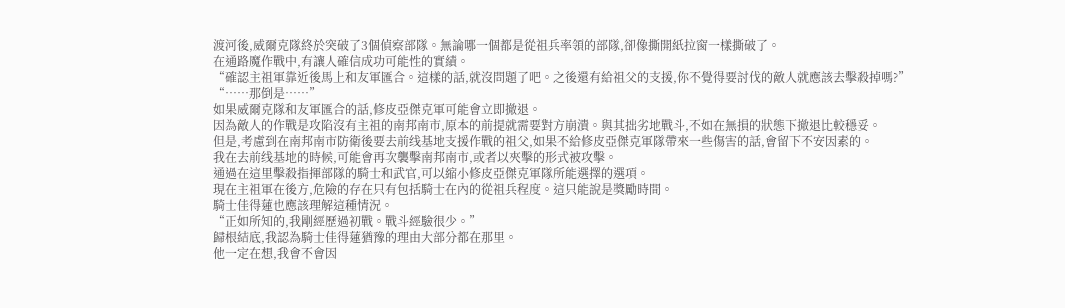渡河後,威爾克隊終於突破了3個偵察部隊。無論哪一個都是從祖兵率領的部隊,卻像撕開紙拉窗一樣撕破了。
在通路魔作戰中,有讓人確信成功可能性的實績。
“確認主祖軍靠近後馬上和友軍匯合。這樣的話,就沒問題了吧。之後還有給祖父的支援,你不覺得要討伐的敵人就應該去擊殺掉嗎?”
“……那倒是……”
如果威爾克隊和友軍匯合的話,修皮亞傑克軍可能會立即撤退。
因為敵人的作戰是攻陷沒有主祖的南邦南市,原本的前提就需要對方崩潰。與其拙劣地戰斗,不如在無損的狀態下撤退比較穩妥。
但是,考慮到在南邦南市防衛後要去前线基地支援作戰的祖父,如果不給修皮亞傑克軍隊帶來一些傷害的話,會留下不安因素的。
我在去前线基地的時候,可能會再次襲擊南邦南市,或者以夾擊的形式被攻擊。
通過在這里擊殺指揮部隊的騎士和武官,可以縮小修皮亞傑克軍隊所能選擇的選項。
現在主祖軍在後方,危險的存在只有包括騎士在內的從祖兵程度。這只能說是獎勵時間。
騎士佳得蓮也應該理解這種情況。
“正如所知的,我剛經歷過初戰。戰斗經驗很少。”
歸根結底,我認為騎士佳得蓮猶豫的理由大部分都在那里。
他一定在想,我會不會因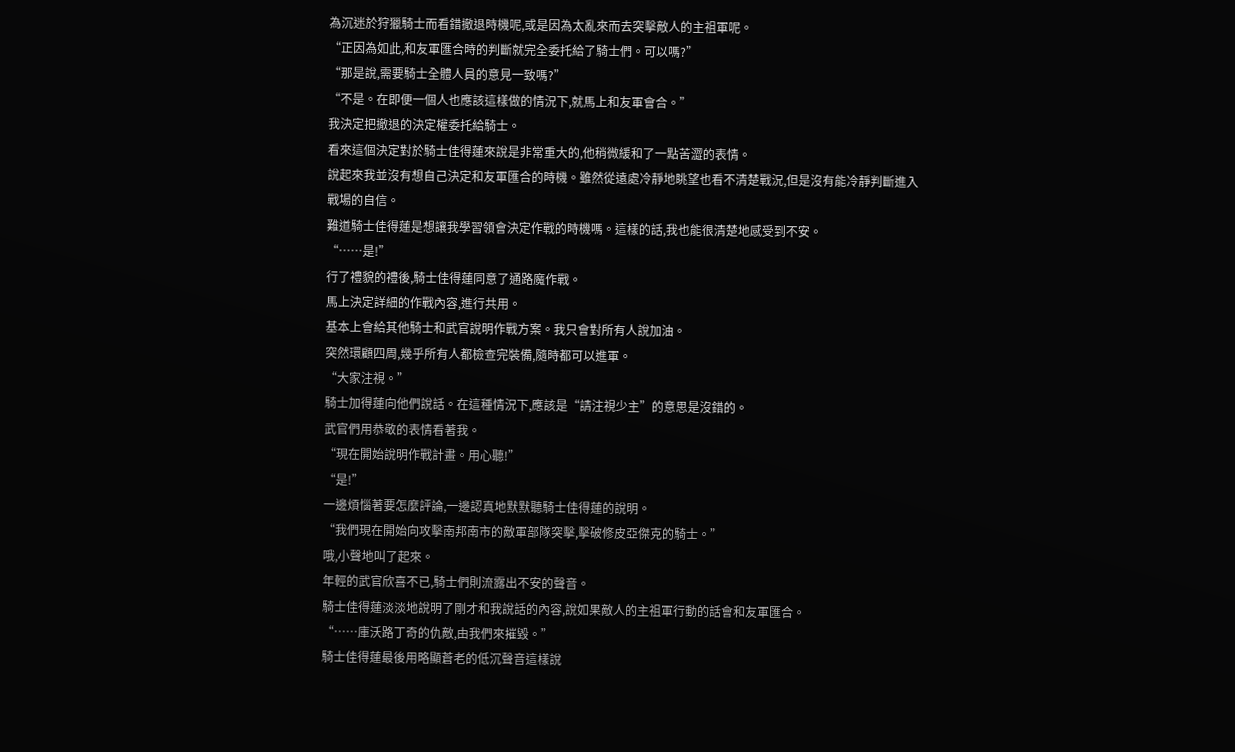為沉迷於狩獵騎士而看錯撤退時機呢,或是因為太亂來而去突擊敵人的主祖軍呢。
“正因為如此,和友軍匯合時的判斷就完全委托給了騎士們。可以嗎?”
“那是說,需要騎士全體人員的意見一致嗎?”
“不是。在即便一個人也應該這樣做的情況下,就馬上和友軍會合。”
我決定把撤退的決定權委托給騎士。
看來這個決定對於騎士佳得蓮來說是非常重大的,他稍微緩和了一點苦澀的表情。
說起來我並沒有想自己決定和友軍匯合的時機。雖然從遠處冷靜地眺望也看不清楚戰況,但是沒有能冷靜判斷進入戰場的自信。
難道騎士佳得蓮是想讓我學習領會決定作戰的時機嗎。這樣的話,我也能很清楚地感受到不安。
“……是!”
行了禮貌的禮後,騎士佳得蓮同意了通路魔作戰。
馬上決定詳細的作戰內容,進行共用。
基本上會給其他騎士和武官說明作戰方案。我只會對所有人說加油。
突然環顧四周,幾乎所有人都檢查完裝備,隨時都可以進軍。
“大家注視。”
騎士加得蓮向他們說話。在這種情況下,應該是“請注視少主”的意思是沒錯的。
武官們用恭敬的表情看著我。
“現在開始說明作戰計畫。用心聽!”
“是!”
一邊煩惱著要怎麼評論,一邊認真地默默聽騎士佳得蓮的說明。
“我們現在開始向攻擊南邦南市的敵軍部隊突擊,擊破修皮亞傑克的騎士。”
哦,小聲地叫了起來。
年輕的武官欣喜不已,騎士們則流露出不安的聲音。
騎士佳得蓮淡淡地說明了剛才和我說話的內容,說如果敵人的主祖軍行動的話會和友軍匯合。
“……庫沃路丁奇的仇敵,由我們來摧毀。”
騎士佳得蓮最後用略顯蒼老的低沉聲音這樣說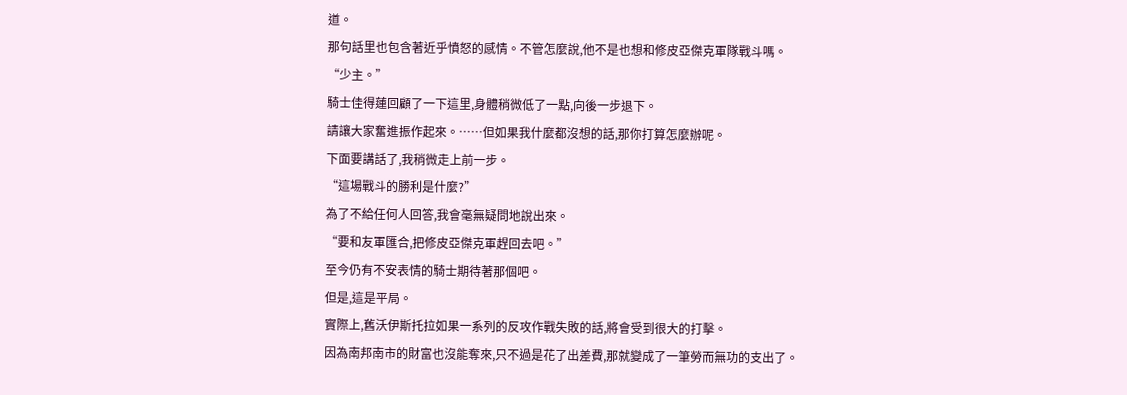道。
那句話里也包含著近乎憤怒的感情。不管怎麼說,他不是也想和修皮亞傑克軍隊戰斗嗎。
“少主。”
騎士佳得蓮回顧了一下這里,身體稍微低了一點,向後一步退下。
請讓大家奮進振作起來。……但如果我什麼都沒想的話,那你打算怎麼辦呢。
下面要講話了,我稍微走上前一步。
“這場戰斗的勝利是什麼?”
為了不給任何人回答,我會毫無疑問地說出來。
“要和友軍匯合,把修皮亞傑克軍趕回去吧。”
至今仍有不安表情的騎士期待著那個吧。
但是,這是平局。
實際上,舊沃伊斯托拉如果一系列的反攻作戰失敗的話,將會受到很大的打擊。
因為南邦南市的財富也沒能奪來,只不過是花了出差費,那就變成了一筆勞而無功的支出了。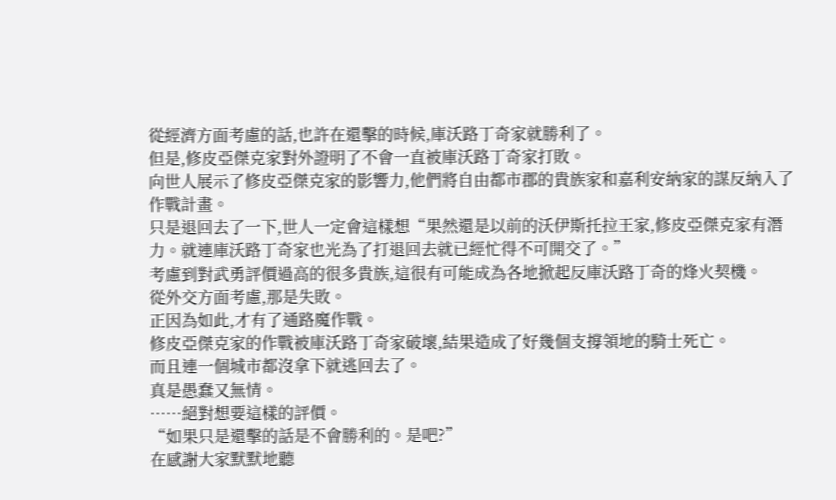從經濟方面考慮的話,也許在還擊的時候,庫沃路丁奇家就勝利了。
但是,修皮亞傑克家對外證明了不會一直被庫沃路丁奇家打敗。
向世人展示了修皮亞傑克家的影響力,他們將自由都市郡的貴族家和嘉利安納家的謀反納入了作戰計畫。
只是退回去了一下,世人一定會這樣想“果然還是以前的沃伊斯托拉王家,修皮亞傑克家有潛力。就連庫沃路丁奇家也光為了打退回去就已經忙得不可開交了。”
考慮到對武勇評價過高的很多貴族,這很有可能成為各地掀起反庫沃路丁奇的烽火契機。
從外交方面考慮,那是失敗。
正因為如此,才有了通路魔作戰。
修皮亞傑克家的作戰被庫沃路丁奇家破壞,結果造成了好幾個支撐領地的騎士死亡。
而且連一個城市都沒拿下就逃回去了。
真是愚蠢又無情。
……絕對想要這樣的評價。
“如果只是還擊的話是不會勝利的。是吧?”
在感謝大家默默地聽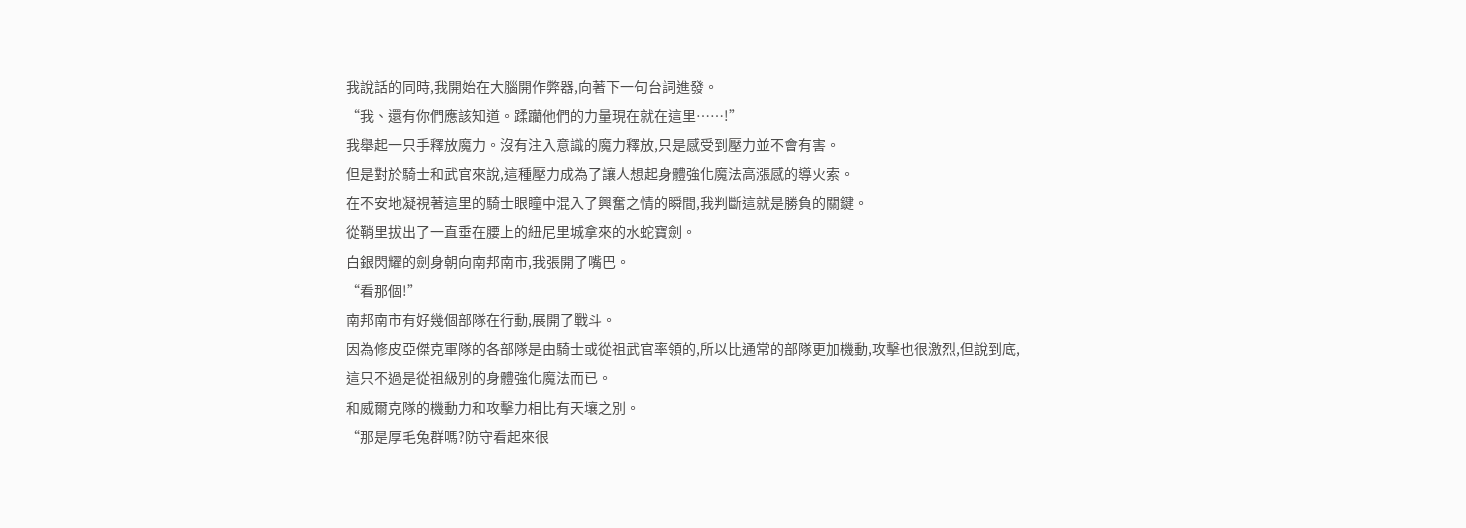我說話的同時,我開始在大腦開作弊器,向著下一句台詞進發。
“我、還有你們應該知道。蹂躪他們的力量現在就在這里……!”
我舉起一只手釋放魔力。沒有注入意識的魔力釋放,只是感受到壓力並不會有害。
但是對於騎士和武官來說,這種壓力成為了讓人想起身體強化魔法高漲感的導火索。
在不安地凝視著這里的騎士眼瞳中混入了興奮之情的瞬間,我判斷這就是勝負的關鍵。
從鞘里拔出了一直垂在腰上的紐尼里城拿來的水蛇寶劍。
白銀閃耀的劍身朝向南邦南市,我張開了嘴巴。
“看那個!”
南邦南市有好幾個部隊在行動,展開了戰斗。
因為修皮亞傑克軍隊的各部隊是由騎士或從祖武官率領的,所以比通常的部隊更加機動,攻擊也很激烈,但說到底,這只不過是從祖級別的身體強化魔法而已。
和威爾克隊的機動力和攻擊力相比有天壤之別。
“那是厚毛兔群嗎?防守看起來很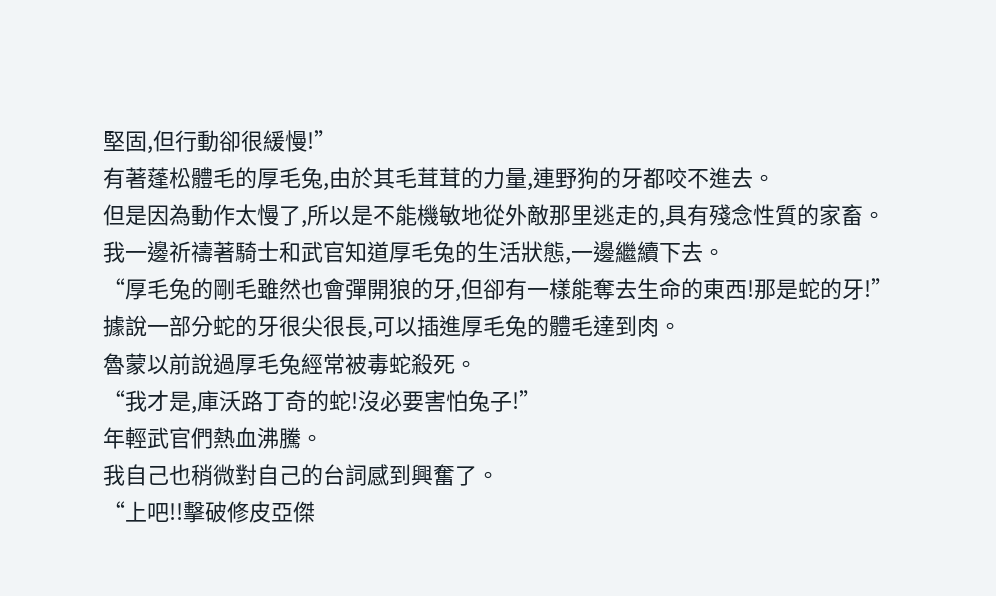堅固,但行動卻很緩慢!”
有著蓬松體毛的厚毛兔,由於其毛茸茸的力量,連野狗的牙都咬不進去。
但是因為動作太慢了,所以是不能機敏地從外敵那里逃走的,具有殘念性質的家畜。
我一邊祈禱著騎士和武官知道厚毛兔的生活狀態,一邊繼續下去。
“厚毛兔的剛毛雖然也會彈開狼的牙,但卻有一樣能奪去生命的東西!那是蛇的牙!”
據說一部分蛇的牙很尖很長,可以插進厚毛兔的體毛達到肉。
魯蒙以前說過厚毛兔經常被毒蛇殺死。
“我才是,庫沃路丁奇的蛇!沒必要害怕兔子!”
年輕武官們熱血沸騰。
我自己也稍微對自己的台詞感到興奮了。
“上吧!!擊破修皮亞傑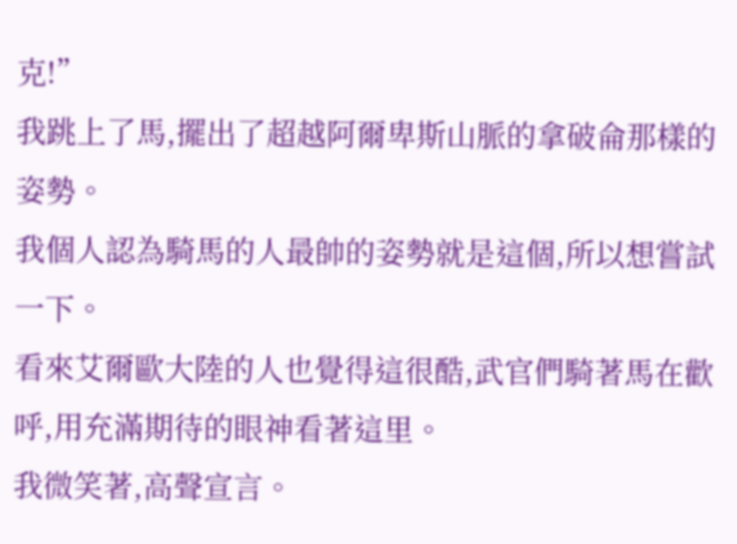克!”
我跳上了馬,擺出了超越阿爾卑斯山脈的拿破侖那樣的姿勢。
我個人認為騎馬的人最帥的姿勢就是這個,所以想嘗試一下。
看來艾爾歐大陸的人也覺得這很酷,武官們騎著馬在歡呼,用充滿期待的眼神看著這里。
我微笑著,高聲宣言。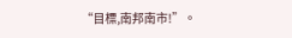“目標,南邦南市!”。